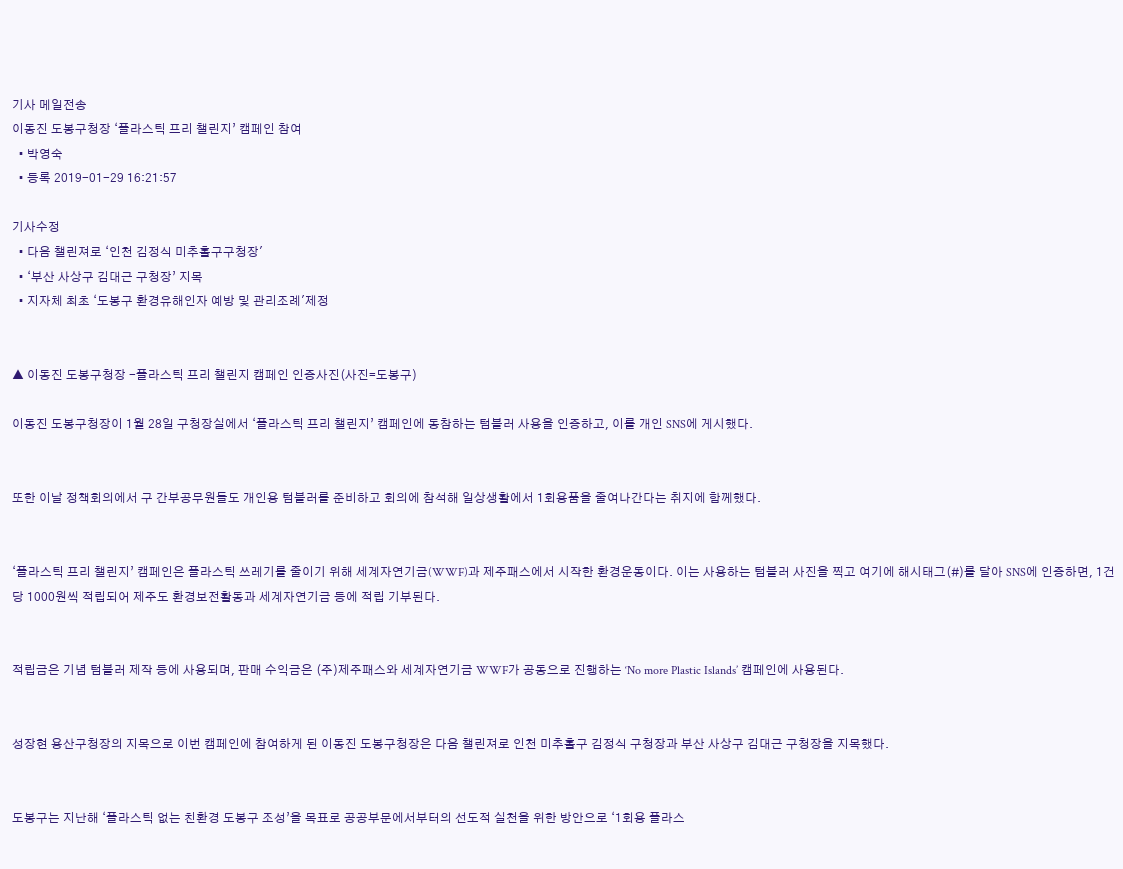기사 메일전송
이동진 도봉구청장 ‘플라스틱 프리 챌린지’ 캠페인 참여
  • 박영숙
  • 등록 2019-01-29 16:21:57

기사수정
  • 다음 챌린져로 ‘인천 김정식 미추홀구구청장'
  • ‘부산 사상구 김대근 구청장’ 지목
  • 지자체 최초 ‘도봉구 환경유해인자 예방 및 관리조례'제정


▲ 이동진 도봉구청장 -플라스틱 프리 챌린지 캠페인 인증사진(사진=도봉구)

이동진 도봉구청장이 1월 28일 구청장실에서 ‘플라스틱 프리 챌린지’ 캠페인에 동참하는 텀블러 사용을 인증하고, 이를 개인 SNS에 게시했다.


또한 이날 정책회의에서 구 간부공무원들도 개인용 텀블러를 준비하고 회의에 참석해 일상생활에서 1회용품을 줄여나간다는 취지에 함께했다.


‘플라스틱 프리 챌린지’ 캠페인은 플라스틱 쓰레기를 줄이기 위해 세계자연기금(WWF)과 제주패스에서 시작한 환경운동이다. 이는 사용하는 텀블러 사진을 찍고 여기에 해시태그(#)를 달아 SNS에 인증하면, 1건당 1000원씩 적립되어 제주도 환경보전활동과 세계자연기금 등에 적립 기부된다.


적립금은 기념 텀블러 제작 등에 사용되며, 판매 수익금은 (주)제주패스와 세계자연기금 WWF가 공동으로 진행하는 ‘No more Plastic Islands’ 캠페인에 사용된다.


성장현 용산구청장의 지목으로 이번 캠페인에 참여하게 된 이동진 도봉구청장은 다음 챌린져로 인천 미추홀구 김정식 구청장과 부산 사상구 김대근 구청장을 지목했다.


도봉구는 지난해 ‘플라스틱 없는 친환경 도봉구 조성’을 목표로 공공부문에서부터의 선도적 실천을 위한 방안으로 ‘1회용 플라스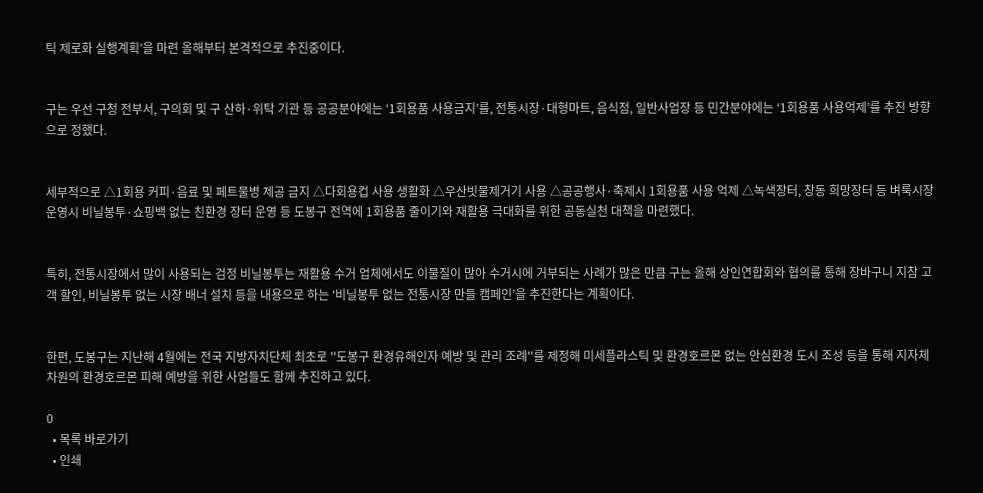틱 제로화 실행계획’을 마련 올해부터 본격적으로 추진중이다.


구는 우선 구청 전부서, 구의회 및 구 산하·위탁 기관 등 공공분야에는 ‘1회용품 사용금지’를, 전통시장·대형마트, 음식점, 일반사업장 등 민간분야에는 ‘1회용품 사용억제’를 추진 방향으로 정했다.


세부적으로 △1회용 커피·음료 및 페트물병 제공 금지 △다회용컵 사용 생활화 △우산빗물제거기 사용 △공공행사·축제시 1회용품 사용 억제 △녹색장터, 창동 희망장터 등 벼룩시장 운영시 비닐봉투·쇼핑백 없는 친환경 장터 운영 등 도봉구 전역에 1회용품 줄이기와 재활용 극대화를 위한 공동실천 대책을 마련했다.


특히, 전통시장에서 많이 사용되는 검정 비닐봉투는 재활용 수거 업체에서도 이물질이 많아 수거시에 거부되는 사례가 많은 만큼 구는 올해 상인연합회와 협의를 통해 장바구니 지참 고객 할인, 비닐봉투 없는 시장 배너 설치 등을 내용으로 하는 ‘비닐봉투 없는 전통시장 만들 캠페인’을 추진한다는 계획이다.


한편, 도봉구는 지난해 4월에는 전국 지방자치단체 최초로 ''도봉구 환경유해인자 예방 및 관리 조례''를 제정해 미세플라스틱 및 환경호르몬 없는 안심환경 도시 조성 등을 통해 지자체 차원의 환경호르몬 피해 예방을 위한 사업들도 함께 추진하고 있다.

0
  • 목록 바로가기
  • 인쇄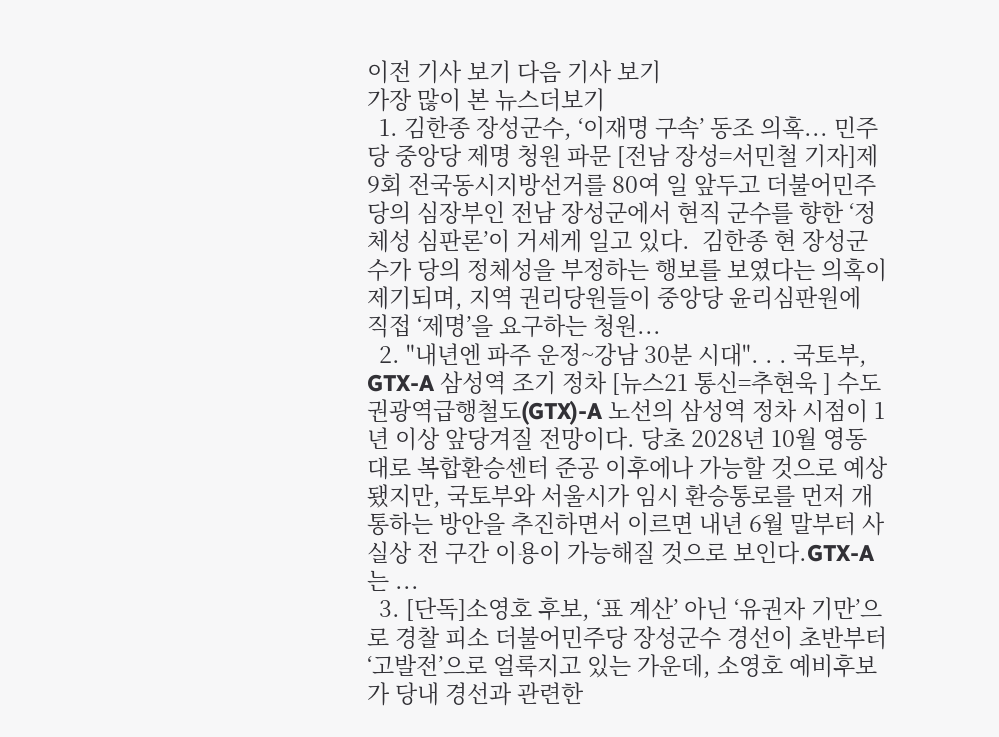이전 기사 보기 다음 기사 보기
가장 많이 본 뉴스더보기
  1. 김한종 장성군수, ‘이재명 구속’ 동조 의혹... 민주당 중앙당 제명 청원 파문 [전남 장성=서민철 기자]제9회 전국동시지방선거를 80여 일 앞두고 더불어민주당의 심장부인 전남 장성군에서 현직 군수를 향한 ‘정체성 심판론’이 거세게 일고 있다.  김한종 현 장성군수가 당의 정체성을 부정하는 행보를 보였다는 의혹이 제기되며, 지역 권리당원들이 중앙당 윤리심판원에 직접 ‘제명’을 요구하는 청원...
  2. "내년엔 파주 운정~강남 30분 시대". . . 국토부, GTX-A 삼성역 조기 정차 [뉴스21 통신=추현욱 ] 수도권광역급행철도(GTX)-A 노선의 삼성역 정차 시점이 1년 이상 앞당겨질 전망이다. 당초 2028년 10월 영동대로 복합환승센터 준공 이후에나 가능할 것으로 예상됐지만, 국토부와 서울시가 임시 환승통로를 먼저 개통하는 방안을 추진하면서 이르면 내년 6월 말부터 사실상 전 구간 이용이 가능해질 것으로 보인다.GTX-A는 ...
  3. [단독]소영호 후보, ‘표 계산’ 아닌 ‘유권자 기만’으로 경찰 피소 더불어민주당 장성군수 경선이 초반부터‘고발전’으로 얼룩지고 있는 가운데, 소영호 예비후보가 당내 경선과 관련한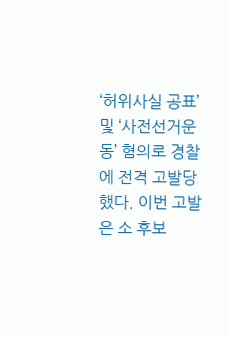‘허위사실 공표’ 및 ‘사전선거운동’ 혐의로 경찰에 전격 고발당했다. 이번 고발은 소 후보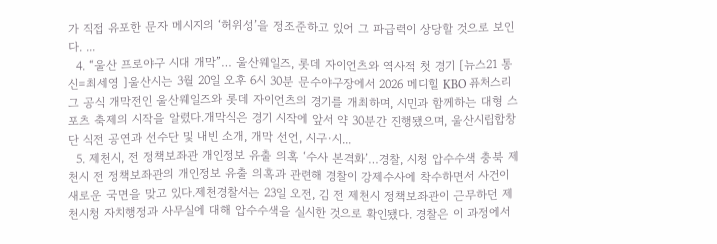가 직접 유포한 문자 메시지의 ‘허위성’을 정조준하고 있어 그 파급력이 상당할 것으로 보인다. ...
  4. “울산 프로야구 시대 개막”… 울산웨일즈, 롯데 자이언츠와 역사적 첫 경기 [뉴스21 통신=최세영 ]울산시는 3월 20일 오후 6시 30분 문수야구장에서 2026 메디힐 KBO 퓨처스리그 공식 개막전인 울산웨일즈와 롯데 자이언츠의 경기를 개최하며, 시민과 함께하는 대형 스포츠 축제의 시작을 알렸다.개막식은 경기 시작에 앞서 약 30분간 진행됐으며, 울산시립합창단 식전 공연과 선수단 및 내빈 소개, 개막 선언, 시구·시...
  5. 제천시, 전 정책보좌관 개인정보 유출 의혹 ‘수사 본격화’…경찰, 시청 압수수색 충북 제천시 전 정책보좌관의 개인정보 유출 의혹과 관련해 경찰이 강제수사에 착수하면서 사건이 새로운 국면을 맞고 있다.제천경찰서는 23일 오전, 김 전 제천시 정책보좌관이 근무하던 제천시청 자치행정과 사무실에 대해 압수수색을 실시한 것으로 확인됐다. 경찰은 이 과정에서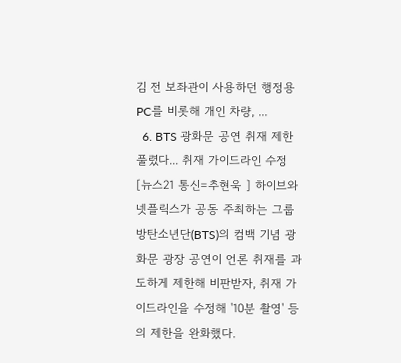김 전 보좌관이 사용하던 행정용 PC를 비롯해 개인 차량, ...
  6. BTS 광화문 공연 취재 제한 풀렸다... 취재 가이드라인 수정 [뉴스21 통신=추현욱 ] 하이브와 넷플릭스가 공동 주최하는 그룹 방탄소년단(BTS)의 컴백 기념 광화문 광장 공연이 언론 취재를 과도하게 제한해 비판받자, 취재 가이드라인을 수정해 '10분 촬영' 등의 제한을 완화했다.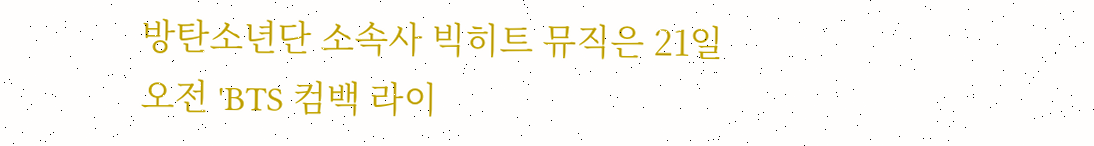방탄소년단 소속사 빅히트 뮤직은 21일 오전 'BTS 컴백 라이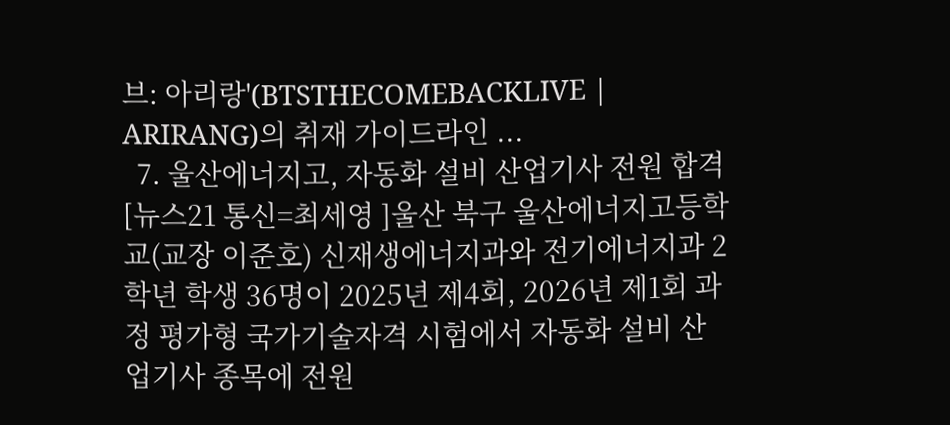브: 아리랑'(BTSTHECOMEBACKLIVE | ARIRANG)의 취재 가이드라인 ...
  7. 울산에너지고, 자동화 설비 산업기사 전원 합격 [뉴스21 통신=최세영 ]울산 북구 울산에너지고등학교(교장 이준호) 신재생에너지과와 전기에너지과 2학년 학생 36명이 2025년 제4회, 2026년 제1회 과정 평가형 국가기술자격 시험에서 자동화 설비 산업기사 종목에 전원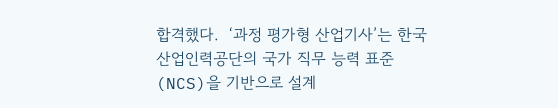합격했다.  ‘과정 평가형 산업기사’는 한국산업인력공단의 국가 직무 능력 표준(NCS)을 기반으로 설계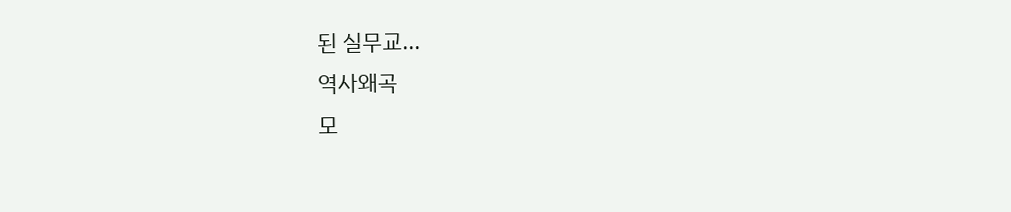된 실무교...
역사왜곡
모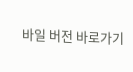바일 버전 바로가기